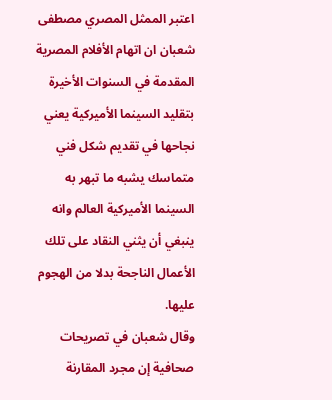اعتبر الممثل المصري مصطفى شعبان ان اتهام الأفلام المصرية المقدمة في السنوات الأخيرة بتقليد السينما الأميركية يعني نجاحها في تقديم شكل فني متماسك يشبه ما تبهر به السينما الأميركية العالم وانه ينبغي أن يثني النقاد على تلك الأعمال الناجحة بدلا من الهجوم عليها.
وقال شعبان في تصريحات صحافية إن مجرد المقارنة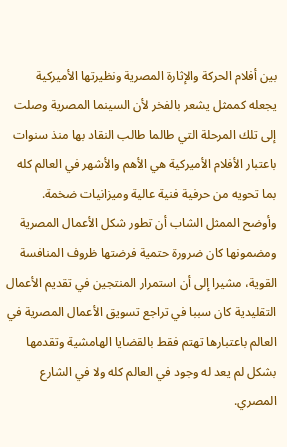بين أفلام الحركة والإثارة المصرية ونظيرتها الأميركية يجعله كممثل يشعر بالفخر لأن السينما المصرية وصلت إلى تلك المرحلة التي طالما طالب النقاد بها منذ سنوات باعتبار الأفلام الأميركية هي الأهم والأشهر في العالم كله بما تحويه من حرفية فنية عالية وميزانيات ضخمة.
وأوضح الممثل الشاب أن تطور شكل الأعمال المصرية ومضمونها كان ضرورة حتمية فرضتها ظروف المنافسة القوية، مشيرا إلى أن استمرار المنتجين في تقديم الأعمال التقليدية كان سببا في تراجع تسويق الأعمال المصرية في العالم باعتبارها تهتم فقط بالقضايا الهامشية وتقدمها بشكل لم يعد له وجود في العالم كله ولا في الشارع المصري.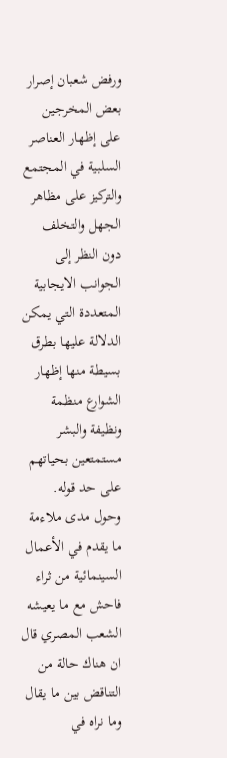ورفض شعبان إصرار بعض المخرجين على إظهار العناصر السلبية في المجتمع والتركيز على مظاهر الجهل والتخلف دون النظر إلى الجوانب الايجابية المتعددة التي يمكن الدلالة عليها بطرق بسيطة منها إظهار الشوارع منظمة ونظيفة والبشر مستمتعين بحياتهم على حد قوله.
وحول مدى ملاءمة ما يقدم في الأعمال السينمائية من ثراء فاحش مع ما يعيشه الشعب المصري قال ان هناك حالة من التناقض بين ما يقال وما نراه في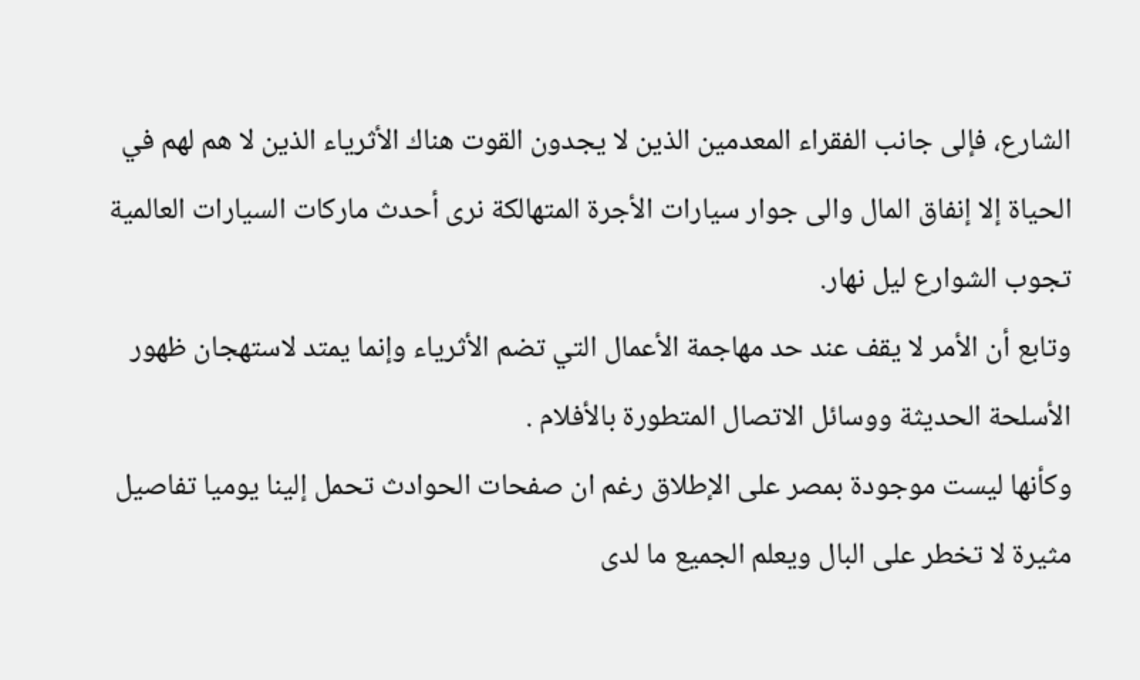الشارع، فإلى جانب الفقراء المعدمين الذين لا يجدون القوت هناك الأثرياء الذين لا هم لهم في الحياة إلا إنفاق المال والى جوار سيارات الأجرة المتهالكة نرى أحدث ماركات السيارات العالمية تجوب الشوارع ليل نهار.
وتابع أن الأمر لا يقف عند حد مهاجمة الأعمال التي تضم الأثرياء وإنما يمتد لاستهجان ظهور الأسلحة الحديثة ووسائل الاتصال المتطورة بالأفلام .
وكأنها ليست موجودة بمصر على الإطلاق رغم ان صفحات الحوادث تحمل إلينا يوميا تفاصيل مثيرة لا تخطر على البال ويعلم الجميع ما لدى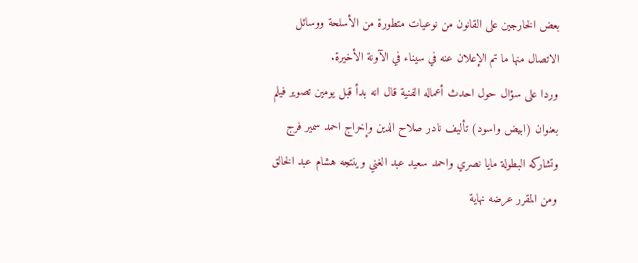بعض الخارجين على القانون من نوعيات متطورة من الأسلحة ووسائل الاتصال منها ما تم الإعلان عنه في سيناء في الآونة الأخيرة.
وردا على سؤال حول احدث أعماله الفنية قال انه بدأ قبل يومين تصوير فيلم بعنوان (ابيض واسود) تأليف نادر صلاح الدين وإخراج احمد سمير فرج وتشاركه البطولة مايا نصري واحمد سعيد عبد الغني وينتجه هشام عبد الخالق ومن المقرر عرضه نهاية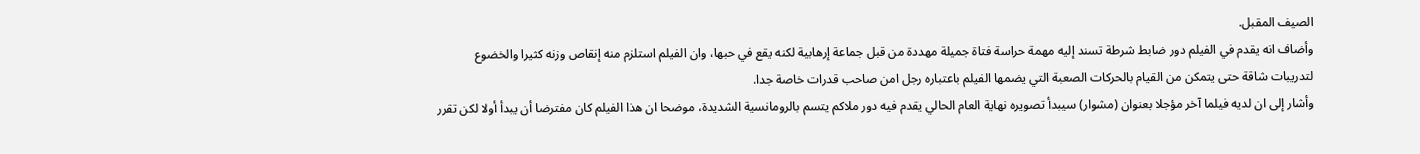الصيف المقبل.
وأضاف انه يقدم في الفيلم دور ضابط شرطة تسند إليه مهمة حراسة فتاة جميلة مهددة من قبل جماعة إرهابية لكنه يقع في حبها، وان الفيلم استلزم منه إنقاص وزنه كثيرا والخضوع لتدريبات شاقة حتى يتمكن من القيام بالحركات الصعبة التي يضمها الفيلم باعتباره رجل امن صاحب قدرات خاصة جدا.
وأشار إلى ان لديه فيلما آخر مؤجلا بعنوان (مشوار) سيبدأ تصويره نهاية العام الحالي يقدم فيه دور ملاكم يتسم بالرومانسية الشديدة، موضحا ان هذا الفيلم كان مفترضا أن يبدأ أولا لكن تقرر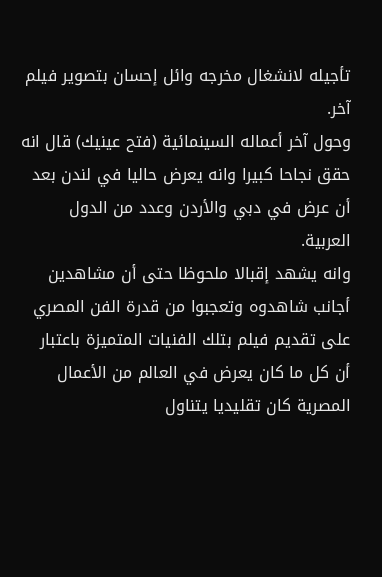تأجيله لانشغال مخرجه وائل إحسان بتصوير فيلم آخر.
وحول آخر أعماله السينمائية (فتح عينيك) قال انه حقق نجاحا كبيرا وانه يعرض حاليا في لندن بعد أن عرض في دبي والأردن وعدد من الدول العربية.
وانه يشهد إقبالا ملحوظا حتى أن مشاهدين أجانب شاهدوه وتعجبوا من قدرة الفن المصري على تقديم فيلم بتلك الفنيات المتميزة باعتبار أن كل ما كان يعرض في العالم من الأعمال المصرية كان تقليديا يتناول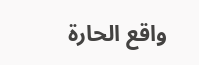واقع الحارة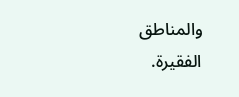والمناطق الفقيرة.